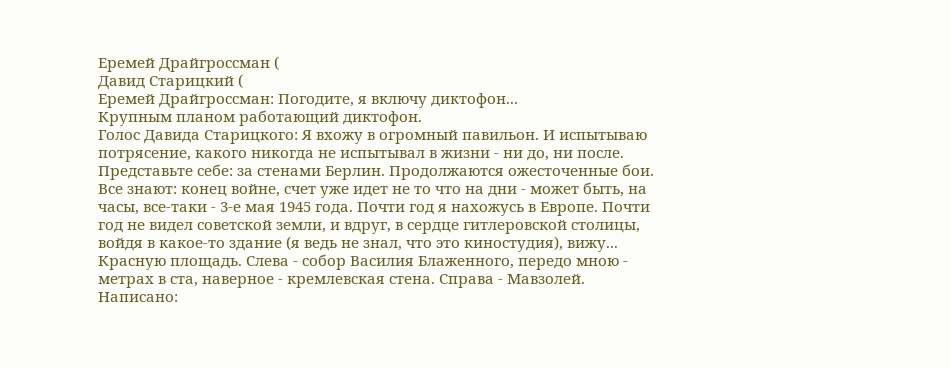Еремей Драйгроссман (
Давид Старицкий (
Еремей Драйгроссман: Погодите, я включу диктофон...
Крупным планом работающий диктофон.
Голос Давида Старицкого: Я вхожу в огромный павильон. И испытываю потрясение, какого никогда не испытывал в жизни - ни до, ни после. Представьте себе: за стенами Берлин. Продолжаются ожесточенные бои. Все знают: конец войне, счет уже идет не то что на дни - может быть, на часы, все-таки - 3-е мая 1945 года. Почти год я нахожусь в Европе. Почти год не видел советской земли, и вдруг, в сердце гитлеровской столицы, войдя в какое-то здание (я ведь не знал, что это киностудия), вижу... Красную площадь. Слева - собор Василия Блаженного, передо мною - метрах в ста, наверное - кремлевская стена. Справа - Мавзолей. Написано: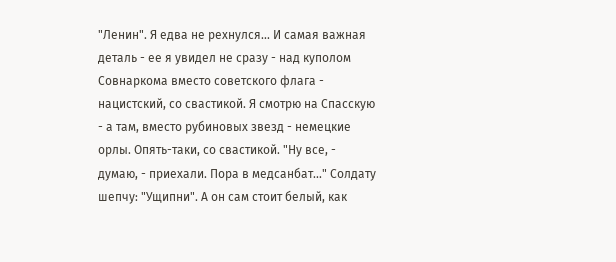"Ленин". Я едва не рехнулся... И самая важная деталь - ее я увидел не сразу - над куполом Совнаркома вместо советского флага - нацистский, со свастикой. Я смотрю на Спасскую - а там, вместо рубиновых звезд - немецкие орлы. Опять-таки, со свастикой. "Ну все, - думаю, - приехали. Пора в медсанбат..." Солдату шепчу: "Ущипни". А он сам стоит белый, как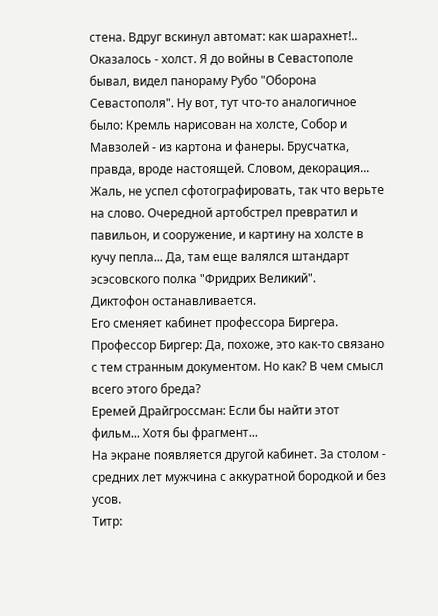стена. Вдруг вскинул автомат: как шарахнет!.. Оказалось - холст. Я до войны в Севастополе бывал, видел панораму Рубо "Оборона Севастополя". Ну вот, тут что-то аналогичное было: Кремль нарисован на холсте, Собор и Мавзолей - из картона и фанеры. Брусчатка, правда, вроде настоящей. Словом, декорация... Жаль, не успел сфотографировать, так что верьте на слово. Очередной артобстрел превратил и павильон, и сооружение, и картину на холсте в кучу пепла... Да, там еще валялся штандарт эсэсовского полка "Фридрих Великий".
Диктофон останавливается.
Его сменяет кабинет профессора Биргера.
Профессор Биргер: Да, похоже, это как-то связано с тем странным документом. Но как? В чем смысл всего этого бреда?
Еремей Драйгроссман: Если бы найти этот фильм... Хотя бы фрагмент...
На экране появляется другой кабинет. За столом - средних лет мужчина с аккуратной бородкой и без усов.
Титр: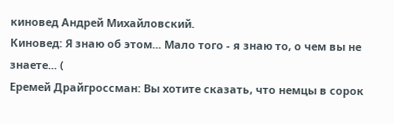киновед Андрей Михайловский.
Киновед: Я знаю об этом... Мало того - я знаю то, о чем вы не знаете... (
Еремей Драйгроссман: Вы хотите сказать, что немцы в сорок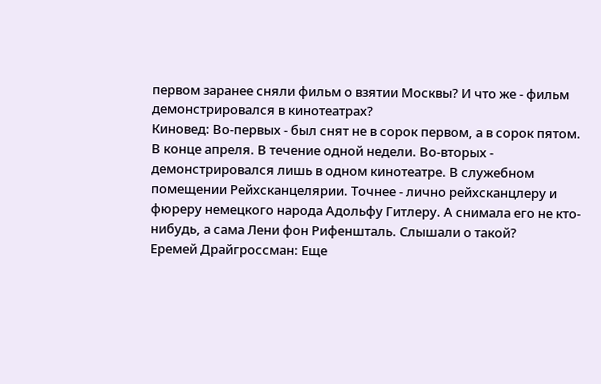первом заранее сняли фильм о взятии Москвы? И что же - фильм демонстрировался в кинотеатрах?
Киновед: Во-первых - был снят не в сорок первом, а в сорок пятом. В конце апреля. В течение одной недели. Во-вторых - демонстрировался лишь в одном кинотеатре. В служебном помещении Рейхсканцелярии. Точнее - лично рейхсканцлеру и фюреру немецкого народа Адольфу Гитлеру. А снимала его не кто-нибудь, а сама Лени фон Рифеншталь. Слышали о такой?
Еремей Драйгроссман: Еще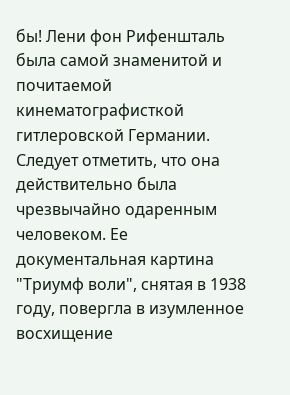бы! Лени фон Рифеншталь была самой знаменитой и почитаемой кинематографисткой гитлеровской Германии. Следует отметить, что она действительно была чрезвычайно одаренным человеком. Ее документальная картина "Триумф воли", снятая в 1938 году, повергла в изумленное восхищение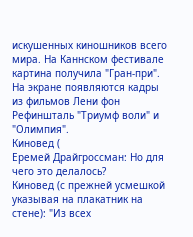искушенных киношников всего мира. На Каннском фестивале картина получила "Гран-при".
На экране появляются кадры из фильмов Лени фон Рефиншталь "Триумф воли" и "Олимпия".
Киновед (
Еремей Драйгроссман: Но для чего это делалось?
Киновед (с прежней усмешкой указывая на плакатник на стене): "Из всех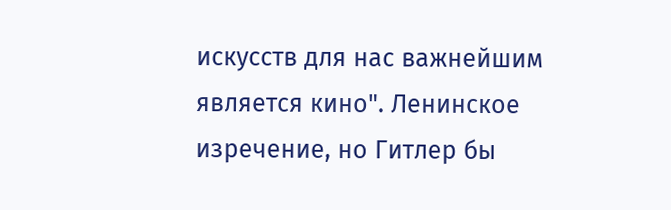искусств для нас важнейшим является кино". Ленинское изречение, но Гитлер бы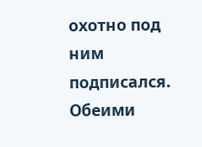охотно под ним подписался. Обеими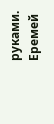руками.
Еремей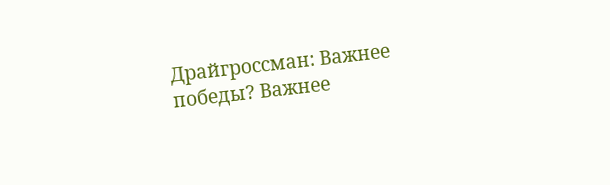Драйгроссман: Важнее победы? Важнее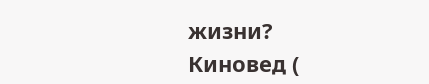жизни?
Киновед (